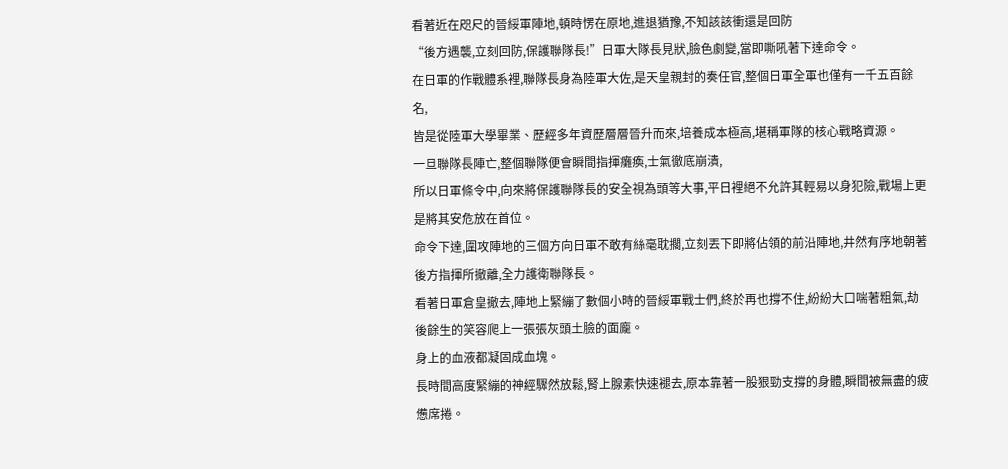看著近在咫尺的晉綏軍陣地,頓時愣在原地,進退猶豫,不知該該衝還是回防
“後方遇襲,立刻回防,保護聯隊長!”日軍大隊長見狀,臉色劇變,當即嘶吼著下達命令。
在日軍的作戰體系裡,聯隊長身為陸軍大佐,是天皇親封的奏任官,整個日軍全軍也僅有一千五百餘名,
皆是從陸軍大學畢業、歷經多年資歷層層晉升而來,培養成本極高,堪稱軍隊的核心戰略資源。
一旦聯隊長陣亡,整個聯隊便會瞬間指揮癱瘓,士氣徹底崩潰,
所以日軍條令中,向來將保護聯隊長的安全視為頭等大事,平日裡絕不允許其輕易以身犯險,戰場上更是將其安危放在首位。
命令下達,圍攻陣地的三個方向日軍不敢有絲毫耽擱,立刻丟下即將佔領的前沿陣地,井然有序地朝著後方指揮所撤離,全力護衛聯隊長。
看著日軍倉皇撤去,陣地上緊繃了數個小時的晉綏軍戰士們,終於再也撐不住,紛紛大口喘著粗氣,劫後餘生的笑容爬上一張張灰頭土臉的面龐。
身上的血液都凝固成血塊。
長時間高度緊繃的神經驟然放鬆,腎上腺素快速褪去,原本靠著一股狠勁支撐的身體,瞬間被無盡的疲憊席捲。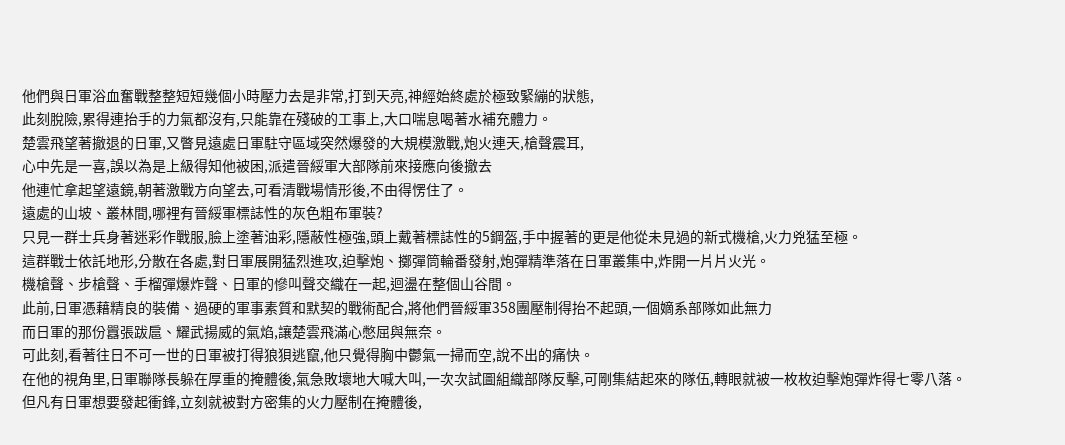他們與日軍浴血奮戰整整短短幾個小時壓力去是非常,打到天亮,神經始終處於極致緊繃的狀態,
此刻脫險,累得連抬手的力氣都沒有,只能靠在殘破的工事上,大口喘息喝著水補充體力。
楚雲飛望著撤退的日軍,又瞥見遠處日軍駐守區域突然爆發的大規模激戰,炮火連天,槍聲震耳,
心中先是一喜,誤以為是上級得知他被困,派遣晉綏軍大部隊前來接應向後撤去
他連忙拿起望遠鏡,朝著激戰方向望去,可看清戰場情形後,不由得愣住了。
遠處的山坡、叢林間,哪裡有晉綏軍標誌性的灰色粗布軍裝?
只見一群士兵身著迷彩作戰服,臉上塗著油彩,隱蔽性極強,頭上戴著標誌性的5鋼盔,手中握著的更是他從未見過的新式機槍,火力兇猛至極。
這群戰士依託地形,分散在各處,對日軍展開猛烈進攻,迫擊炮、擲彈筒輪番發射,炮彈精準落在日軍叢集中,炸開一片片火光。
機槍聲、步槍聲、手榴彈爆炸聲、日軍的慘叫聲交織在一起,迴盪在整個山谷間。
此前,日軍憑藉精良的裝備、過硬的軍事素質和默契的戰術配合,將他們晉綏軍358團壓制得抬不起頭,一個嫡系部隊如此無力
而日軍的那份囂張跋扈、耀武揚威的氣焰,讓楚雲飛滿心憋屈與無奈。
可此刻,看著往日不可一世的日軍被打得狼狽逃竄,他只覺得胸中鬱氣一掃而空,說不出的痛快。
在他的視角里,日軍聯隊長躲在厚重的掩體後,氣急敗壞地大喊大叫,一次次試圖組織部隊反擊,可剛集結起來的隊伍,轉眼就被一枚枚迫擊炮彈炸得七零八落。
但凡有日軍想要發起衝鋒,立刻就被對方密集的火力壓制在掩體後,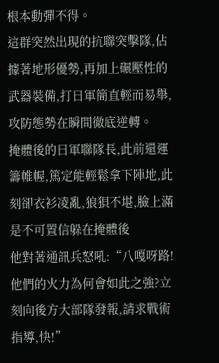根本動彈不得。
這群突然出現的抗聯突擊隊,佔據著地形優勢,再加上碾壓性的武器裝備,打日軍簡直輕而易舉,攻防態勢在瞬間徹底逆轉。
掩體後的日軍聯隊長,此前還運籌帷幄,篤定能輕鬆拿下陣地,此刻卻衣衫凌亂,狼狽不堪,臉上滿是不可置信躲在掩體後
他對著通訊兵怒吼:“八嘎呀路!他們的火力為何會如此之強?立刻向後方大部隊發報,請求戰術指導,快!”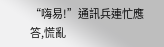“嗨易!”通訊兵連忙應答,慌亂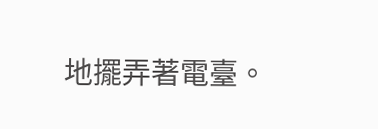地擺弄著電臺。